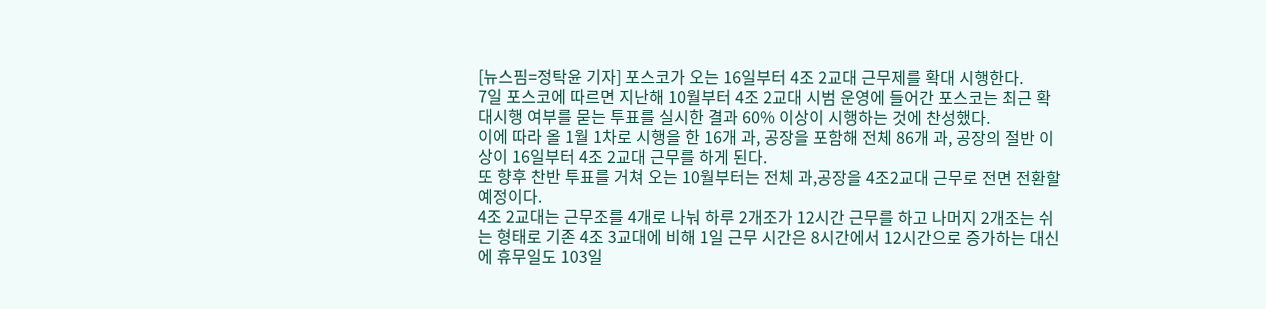[뉴스핌=정탁윤 기자] 포스코가 오는 16일부터 4조 2교대 근무제를 확대 시행한다.
7일 포스코에 따르면 지난해 10월부터 4조 2교대 시범 운영에 들어간 포스코는 최근 확대시행 여부를 묻는 투표를 실시한 결과 60% 이상이 시행하는 것에 찬성했다.
이에 따라 올 1월 1차로 시행을 한 16개 과, 공장을 포함해 전체 86개 과, 공장의 절반 이상이 16일부터 4조 2교대 근무를 하게 된다.
또 향후 찬반 투표를 거쳐 오는 10월부터는 전체 과,공장을 4조2교대 근무로 전면 전환할 예정이다.
4조 2교대는 근무조를 4개로 나눠 하루 2개조가 12시간 근무를 하고 나머지 2개조는 쉬는 형태로 기존 4조 3교대에 비해 1일 근무 시간은 8시간에서 12시간으로 증가하는 대신에 휴무일도 103일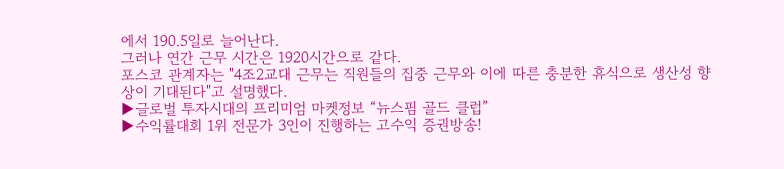에서 190.5일로 늘어난다.
그러나 연간 근무 시간은 1920시간으로 같다.
포스코 관계자는 "4조2교대 근무는 직원들의 집중 근무와 이에 따른 충분한 휴식으로 생산성 향상이 기대된다"고 설명했다.
▶글로벌 투자시대의 프리미엄 마켓정보 “뉴스핌 골드 클럽”
▶수익률대회 1위 전문가 3인이 진행하는 고수익 증권방송!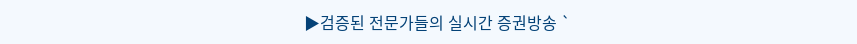▶검증된 전문가들의 실시간 증권방송 `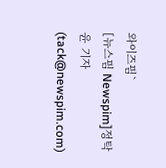와이즈핌`
[뉴스핌 Newspim]정탁윤 기자 (tack@newspim.com)